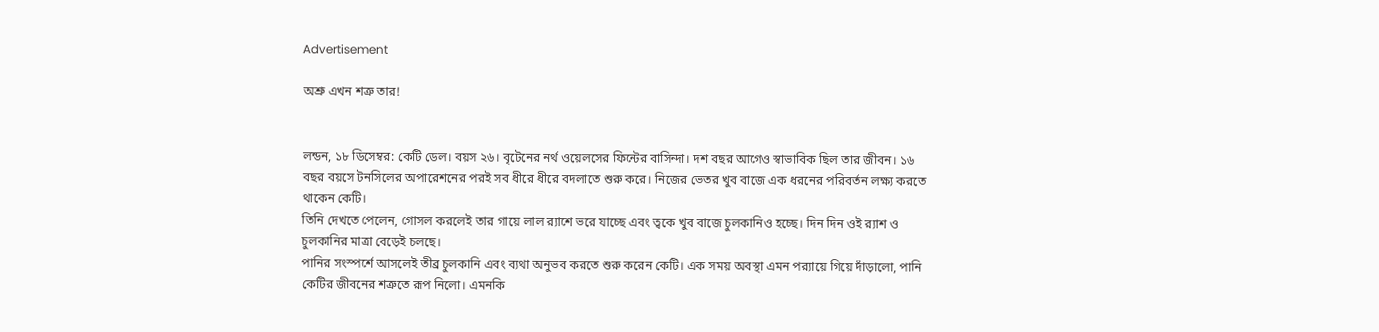Advertisement

অশ্রু এখন শত্রু তার!


লন্ডন, ১৮ ডিসেম্বর: কেটি ডেল। বয়স ২৬। বৃটেনের নর্থ ওয়েলসের ফিন্টের বাসিন্দা। দশ বছর আগেও স্বাভাবিক ছিল তার জীবন। ১৬ বছর বয়সে টনসিলের অপারেশনের পরই সব ধীরে ধীরে বদলাতে শুরু করে। নিজের ভেতর খুব বাজে এক ধরনের পরিবর্তন লক্ষ্য করতে থাকেন কেটি।
তিনি দেখতে পেলেন, গোসল করলেই তার গায়ে লাল র‌্যাশে ভরে যাচ্ছে এবং ত্বকে খুব বাজে চুলকানিও হচ্ছে। দিন দিন ওই র‌্যাশ ও চুলকানির মাত্রা বেড়েই চলছে।
পানির সংস্পর্শে আসলেই তীব্র চুলকানি এবং ব্যথা অনুভব করতে শুরু করেন কেটি। এক সময় অবস্থা এমন পর‌্যায়ে গিয়ে দাঁড়ালো, পানি কেটির জীবনের শত্রুতে রূপ নিলো। এমনকি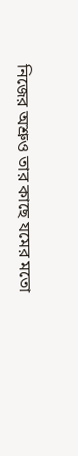নিজের অশ্রুও তার কাছে যমের মতো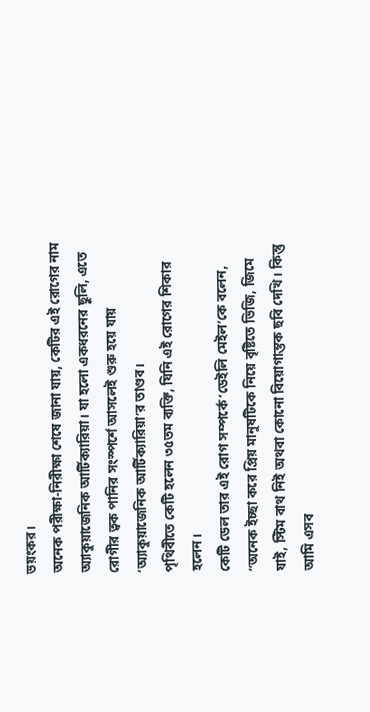ভয়ংকর।
অনেক পরীক্ষা-নিরীক্ষা শেষে জানা যায়, কেটির এই রোগের নাম অ্যাকুয়াজেনিক আর্টিক্যারিয়া। যা হলো একধরনের ছুলি, এতে রোগীর ত্বক পানির সংস্পর্শে আসলেই শুরু হয়ে যায় ‘অ্যাকুয়াজেনিক আর্টিক্যারিয়া’র তাণ্ডব।
পৃথিবীতে কেটি হলেন ৩৫তম ব্যক্তি, যিনি এই রোগের শিকার হলেন।
কেটি ডেল তার এই রোগ সম্পর্কে ‘ডেইলি মেইল’কে বলেন, “অনেক ইচ্ছা করে প্রিয় মানুষটিকে নিয়ে বৃষ্টিতে ভিজি, জিমে যাই, স্টিম বাথ নিই অথবা কোনো বিয়োগান্তক ছবি দেখি। কিন্তু আমি এসব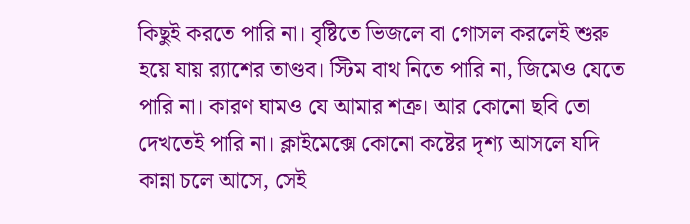কিছুই করতে পারি না। বৃষ্টিতে ভিজলে বা গোসল করলেই শুরু হয়ে যায় র‌্যাশের তাণ্ডব। স্টিম বাথ নিতে পারি না, জিমেও যেতে পারি না। কারণ ঘামও যে আমার শত্রু। আর কোনো ছবি তো দেখতেই পারি না। ক্লাইমেক্সে কোনো কষ্টের দৃশ্য আসলে যদি কান্না চলে আসে, সেই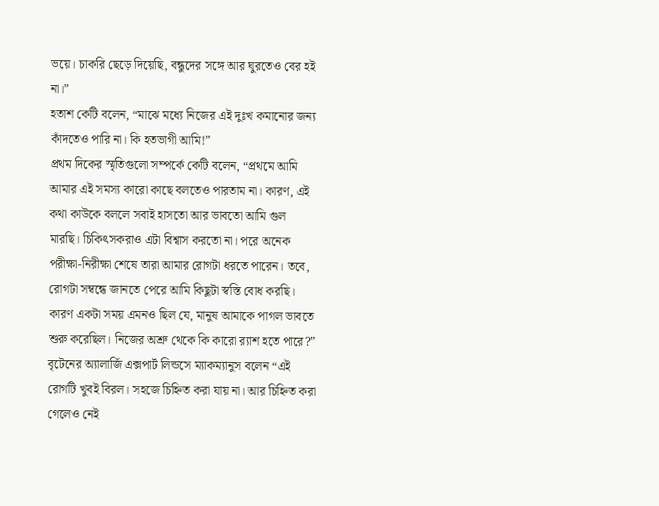ভয়ে। চাকরি ছেড়ে দিয়েছি, বন্ধুদের সঙ্গে আর ঘুরতেও বের হই না।”
হতাশ কেটি বলেন, “মাঝে মধ্যে নিজের এই দুঃখ কমানোর জন্য কাঁদতেও পারি না। কি হতভাগী আমি!”
প্রথম দিকের স্মৃতিগুলো সম্পর্কে কেটি বলেন, “প্রথমে আমি আমার এই সমস্য কারো কাছে বলতেও পারতাম না। কারণ, এই কথা কাউকে বললে সবাই হাসতো আর ভাবতো আমি গুল মারছি। চিকিৎসকরাও এটা বিশ্বাস করতো না। পরে অনেক পরীক্ষা-নিরীক্ষা শেষে তারা আমার রোগটা ধরতে পারেন। তবে, রোগটা সম্বন্ধে জানতে পেরে আমি কিছুটা স্বস্তি বোধ করছি। কারণ একটা সময় এমনও ছিল যে, মানুষ আমাকে পাগল ভাবতে শুরু করেছিল। নিজের অশ্রু থেকে কি কারো র‌্যাশ হতে পারে?”
বৃটেনের অ্যালার্জি এক্সপার্ট লিন্ডসে ম্যাকম্যানুস বলেন “এই রোগটি খুবই বিরল। সহজে চিহ্নিত করা যায় না। আর চিহ্নিত করা গেলেও নেই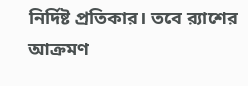নির্দিষ্ট প্রতিকার। তবে র‌্যাশের আক্রমণ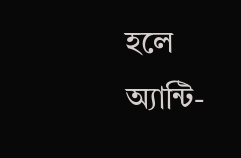হলে অ্যান্টি-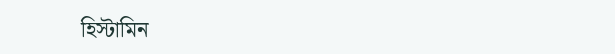হিস্টামিন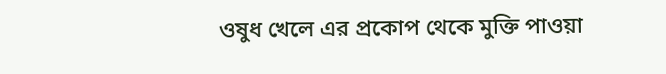ওষুধ খেলে এর প্রকোপ থেকে মুক্তি পাওয়া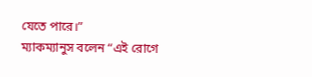যেতে পারে।”
ম্যাকম্যানুস বলেন “এই রোগে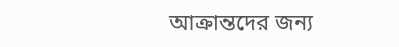আক্রান্তদের জন্য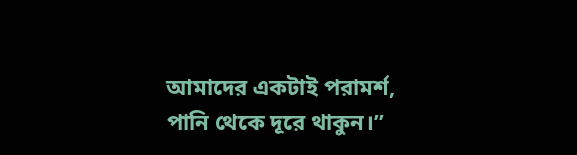আমাদের একটাই পরামর্শ, পানি থেকে দূরে থাকুন।”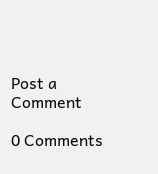Post a Comment

0 Comments